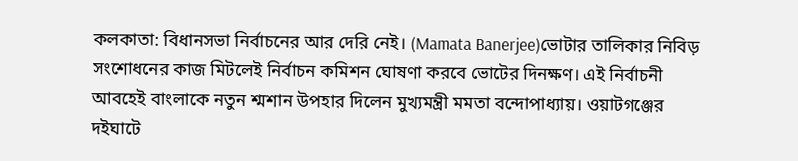কলকাতা: বিধানসভা নির্বাচনের আর দেরি নেই। (Mamata Banerjee)ভোটার তালিকার নিবিড় সংশোধনের কাজ মিটলেই নির্বাচন কমিশন ঘোষণা করবে ভোটের দিনক্ষণ। এই নির্বাচনী আবহেই বাংলাকে নতুন শ্মশান উপহার দিলেন মুখ্যমন্ত্রী মমতা বন্দোপাধ্যায়। ওয়াটগঞ্জের দইঘাটে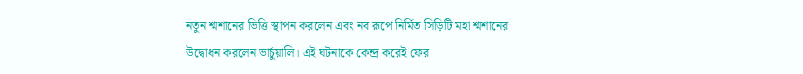নতুন শ্মশানের ভিত্তি স্থাপন করলেন এবং নব রূপে নির্মিত সিড়িটি মহা শ্মশানের উদ্বোধন করলেন ভার্চুয়ালি। এই ঘটনাকে কেন্দ্র করেই ফের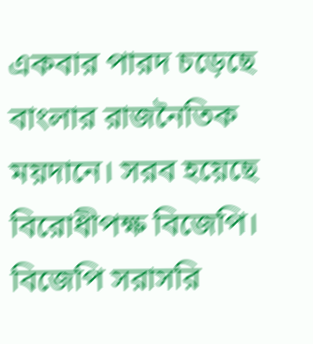একবার পারদ চড়েছে বাংলার রাজনৈতিক ময়দানে। সরব হয়েছে বিরোধীপক্ষ বিজেপি।
বিজেপি সরাসরি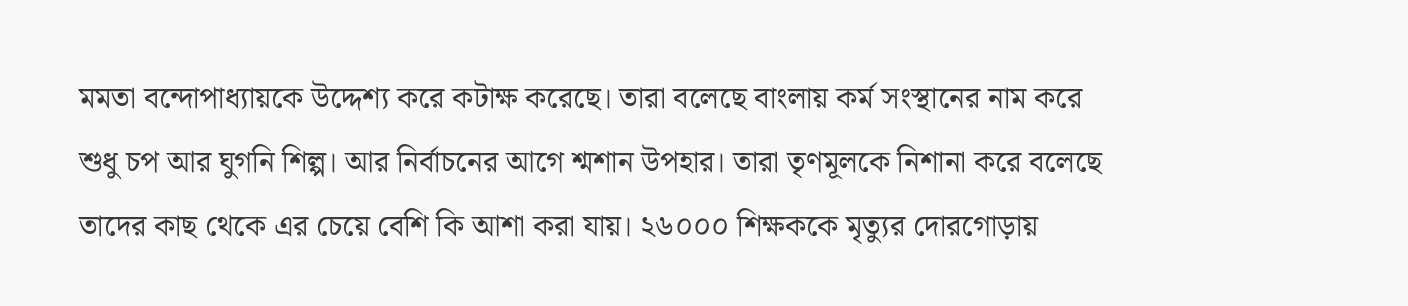মমতা বন্দোপাধ্যায়কে উদ্দেশ্য করে কটাক্ষ করেছে। তারা বলেছে বাংলায় কর্ম সংস্থানের নাম করে শুধু চপ আর ঘুগনি শিল্প। আর নির্বাচনের আগে শ্মশান উপহার। তারা তৃণমূলকে নিশানা করে বলেছে তাদের কাছ থেকে এর চেয়ে বেশি কি আশা করা যায়। ২৬০০০ শিক্ষককে মৃত্যুর দোরগোড়ায়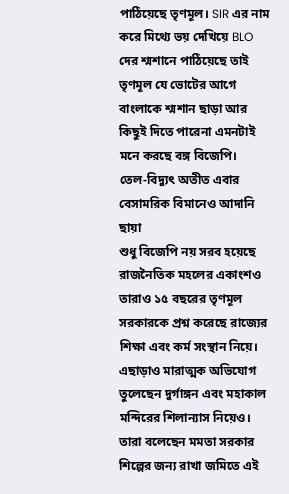পাঠিয়েছে তৃণমূল। SIR এর নাম করে মিথ্যে ভয় দেখিয়ে BLO দের শ্মশানে পাঠিয়েছে তাই তৃণমূল যে ভোটের আগে বাংলাকে শ্মশান ছাড়া আর কিছুই দিতে পারেনা এমনটাই মনে করছে বঙ্গ বিজেপি।
তেল-বিদ্যুৎ অতীত এবার বেসামরিক বিমানেও আদানি ছায়া
শুধু বিজেপি নয় সরব হয়েছে রাজনৈতিক মহলের একাংশও তারাও ১৫ বছরের তৃণমূল সরকারকে প্রশ্ন করেছে রাজ্যের শিক্ষা এবং কর্ম সংস্থান নিয়ে। এছাড়াও মারাত্মক অভিযোগ তুলেছেন দুর্গাঙ্গন এবং মহাকাল মন্দিরের শিলান্যাস নিয়েও। তারা বলেছেন মমতা সরকার শিল্পের জন্য রাখা জমিতে এই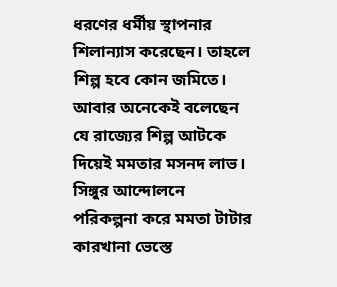ধরণের ধর্মীয় স্থাপনার শিলান্যাস করেছেন। তাহলে শিল্প হবে কোন জমিতে। আবার অনেকেই বলেছেন যে রাজ্যের শিল্প আটকে দিয়েই মমতার মসনদ লাভ।
সিঙ্গুর আন্দোলনে পরিকল্পনা করে মমতা টাটার কারখানা ভেস্তে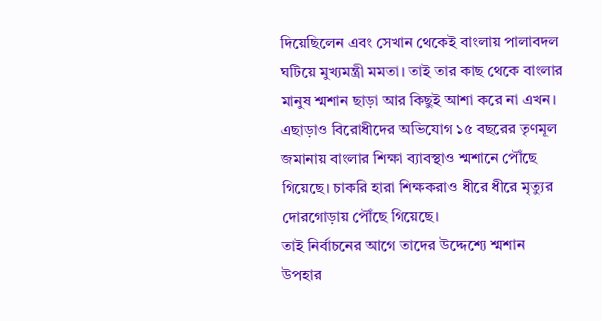দিয়েছিলেন এবং সেখান থেকেই বাংলায় পালাবদল ঘটিয়ে মুখ্যমন্ত্রী মমতা। তাই তার কাছ থেকে বাংলার মানুষ শ্মশান ছাড়া আর কিছুই আশা করে না এখন। এছাড়াও বিরোধীদের অভিযোগ ১৫ বছরের তৃণমূল জমানায় বাংলার শিক্ষা ব্যাবস্থাও শ্মশানে পৌঁছে গিয়েছে। চাকরি হারা শিক্ষকরাও ধীরে ধীরে মৃত্যুর দোরগোড়ায় পৌঁছে গিয়েছে।
তাই নির্বাচনের আগে তাদের উদ্দেশ্যে শ্মশান উপহার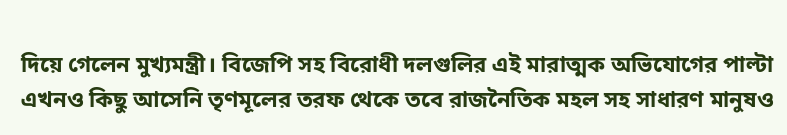দিয়ে গেলেন মুখ্যমন্ত্রী। বিজেপি সহ বিরোধী দলগুলির এই মারাত্মক অভিযোগের পাল্টা এখনও কিছু আসেনি তৃণমূলের তরফ থেকে তবে রাজনৈতিক মহল সহ সাধারণ মানুষও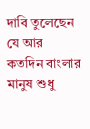দাবি তুলেছেন যে আর কতদিন বাংলার মানুষ শুধু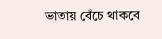ভাতায় বেঁচে থাকবে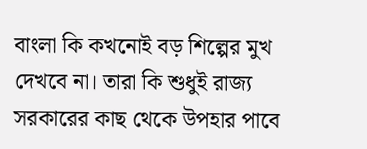বাংলা কি কখনোই বড় শিল্পের মুখ দেখবে না। তারা কি শুধুই রাজ্য সরকারের কাছ থেকে উপহার পাবে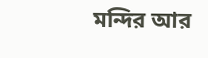মন্দির আর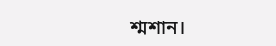শ্মশান।